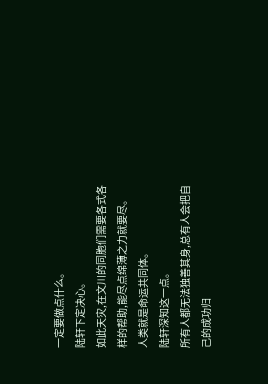一定要做点什么。
陆轩下定决心。
如此天灾,在文川的同胞们需要各式各样的帮助,能尽点绵薄之力就要尽。
人类就是命运共同体。
陆轩深知这一点。
所有人都无法独善其身,总有人会把自己的成功归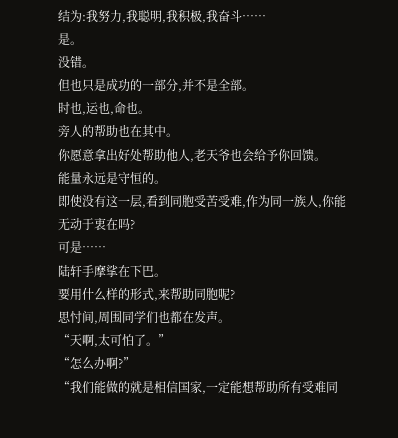结为:我努力,我聪明,我积极,我奋斗……
是。
没错。
但也只是成功的一部分,并不是全部。
时也,运也,命也。
旁人的帮助也在其中。
你愿意拿出好处帮助他人,老天爷也会给予你回馈。
能量永远是守恒的。
即使没有这一层,看到同胞受苦受难,作为同一族人,你能无动于衷在吗?
可是……
陆轩手摩挲在下巴。
要用什么样的形式,来帮助同胞呢?
思忖间,周围同学们也都在发声。
“天啊,太可怕了。”
“怎么办啊?”
“我们能做的就是相信国家,一定能想帮助所有受难同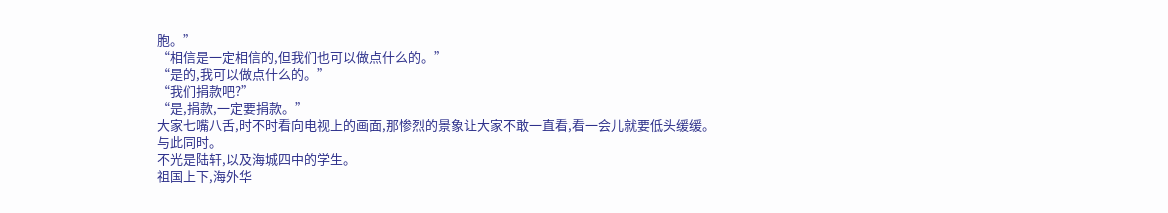胞。”
“相信是一定相信的,但我们也可以做点什么的。”
“是的,我可以做点什么的。”
“我们捐款吧?”
“是,捐款,一定要捐款。”
大家七嘴八舌,时不时看向电视上的画面,那惨烈的景象让大家不敢一直看,看一会儿就要低头缓缓。
与此同时。
不光是陆轩,以及海城四中的学生。
祖国上下,海外华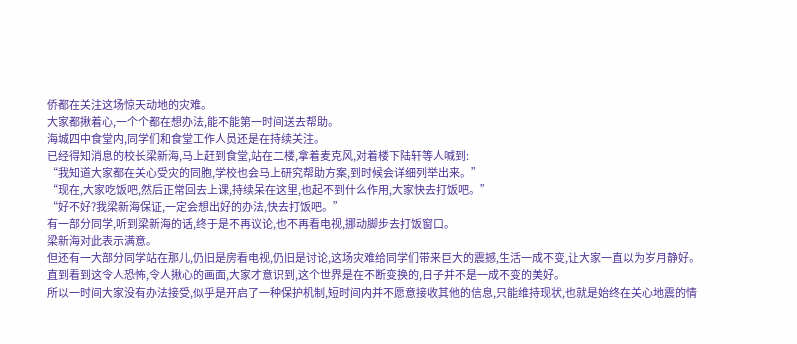侨都在关注这场惊天动地的灾难。
大家都揪着心,一个个都在想办法,能不能第一时间送去帮助。
海城四中食堂内,同学们和食堂工作人员还是在持续关注。
已经得知消息的校长梁新海,马上赶到食堂,站在二楼,拿着麦克风,对着楼下陆轩等人喊到:
“我知道大家都在关心受灾的同胞,学校也会马上研究帮助方案,到时候会详细列举出来。”
“现在,大家吃饭吧,然后正常回去上课,持续呆在这里,也起不到什么作用,大家快去打饭吧。”
“好不好?我梁新海保证,一定会想出好的办法,快去打饭吧。”
有一部分同学,听到梁新海的话,终于是不再议论,也不再看电视,挪动脚步去打饭窗口。
梁新海对此表示满意。
但还有一大部分同学站在那儿,仍旧是房看电视,仍旧是讨论,这场灾难给同学们带来巨大的震撼,生活一成不变,让大家一直以为岁月静好。
直到看到这令人恐怖,令人揪心的画面,大家才意识到,这个世界是在不断变换的,日子并不是一成不变的美好。
所以一时间大家没有办法接受,似乎是开启了一种保护机制,短时间内并不愿意接收其他的信息,只能维持现状,也就是始终在关心地震的情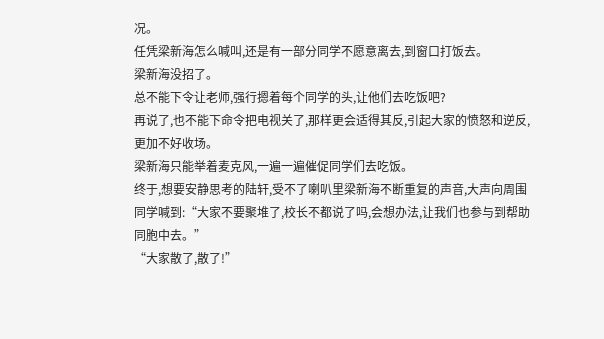况。
任凭梁新海怎么喊叫,还是有一部分同学不愿意离去,到窗口打饭去。
梁新海没招了。
总不能下令让老师,强行摁着每个同学的头,让他们去吃饭吧?
再说了,也不能下命令把电视关了,那样更会适得其反,引起大家的愤怒和逆反,更加不好收场。
梁新海只能举着麦克风,一遍一遍催促同学们去吃饭。
终于,想要安静思考的陆轩,受不了喇叭里梁新海不断重复的声音,大声向周围同学喊到:“大家不要聚堆了,校长不都说了吗,会想办法,让我们也参与到帮助同胞中去。”
“大家散了,散了!”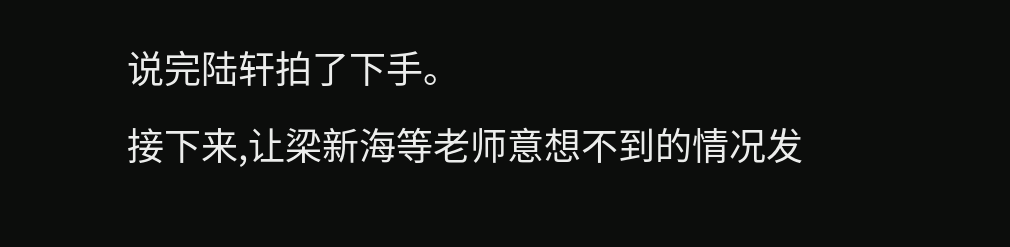说完陆轩拍了下手。
接下来,让梁新海等老师意想不到的情况发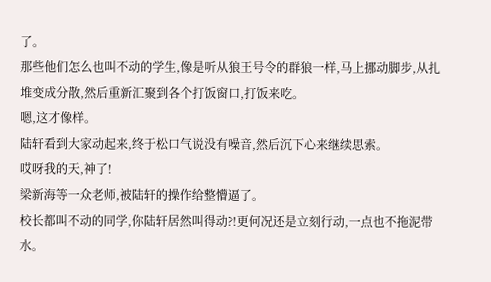了。
那些他们怎么也叫不动的学生,像是听从狼王号令的群狼一样,马上挪动脚步,从扎堆变成分散,然后重新汇聚到各个打饭窗口,打饭来吃。
嗯,这才像样。
陆轩看到大家动起来,终于松口气说没有噪音,然后沉下心来继续思索。
哎呀我的天,神了!
梁新海等一众老师,被陆轩的操作给整懵逼了。
校长都叫不动的同学,你陆轩居然叫得动?!更何况还是立刻行动,一点也不拖泥带水。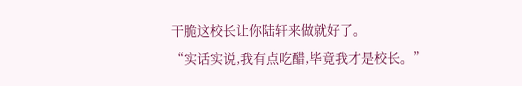干脆这校长让你陆轩来做就好了。
“实话实说,我有点吃醋,毕竟我才是校长。”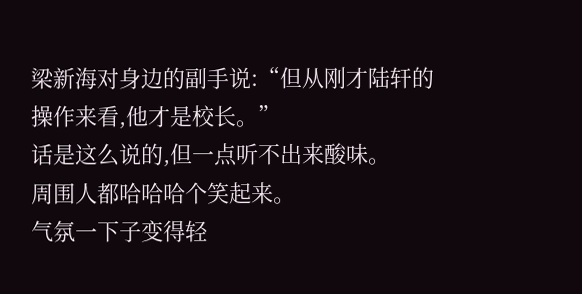梁新海对身边的副手说:“但从刚才陆轩的操作来看,他才是校长。”
话是这么说的,但一点听不出来酸味。
周围人都哈哈哈个笑起来。
气氛一下子变得轻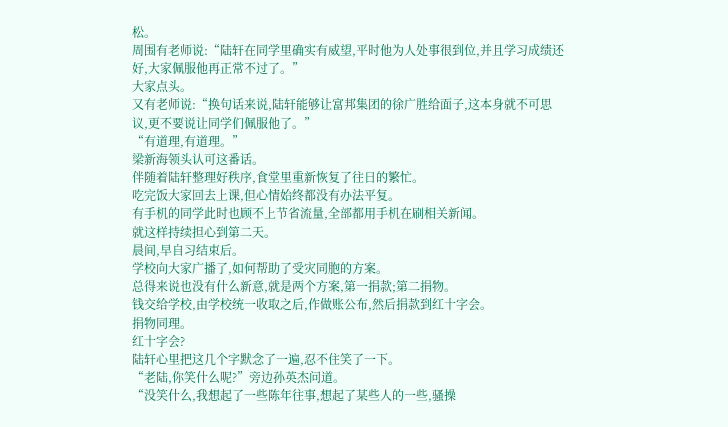松。
周围有老师说:“陆轩在同学里确实有威望,平时他为人处事很到位,并且学习成绩还好,大家佩服他再正常不过了。”
大家点头。
又有老师说:“换句话来说,陆轩能够让富邦集团的徐广胜给面子,这本身就不可思议,更不要说让同学们佩服他了。”
“有道理,有道理。”
梁新海领头认可这番话。
伴随着陆轩整理好秩序,食堂里重新恢复了往日的繁忙。
吃完饭大家回去上课,但心情始终都没有办法平复。
有手机的同学此时也顾不上节省流量,全部都用手机在刷相关新闻。
就这样持续担心到第二天。
晨间,早自习结束后。
学校向大家广播了,如何帮助了受灾同胞的方案。
总得来说也没有什么新意,就是两个方案,第一捐款;第二捐物。
钱交给学校,由学校统一收取之后,作做账公布,然后捐款到红十字会。
捐物同理。
红十字会?
陆轩心里把这几个字默念了一遍,忍不住笑了一下。
“老陆,你笑什么呢?”旁边孙英杰问道。
“没笑什么,我想起了一些陈年往事,想起了某些人的一些,骚操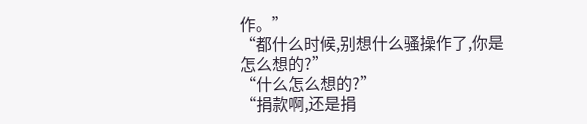作。”
“都什么时候,别想什么骚操作了,你是怎么想的?”
“什么怎么想的?”
“捐款啊,还是捐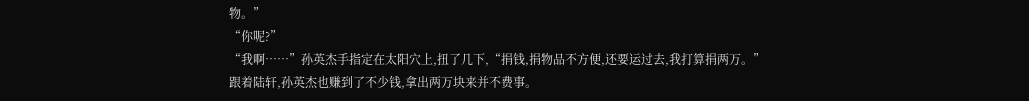物。”
“你呢?”
“我啊……”孙英杰手指定在太阳穴上,扭了几下,“捐钱,捐物品不方便,还要运过去,我打算捐两万。”
跟着陆轩,孙英杰也赚到了不少钱,拿出两万块来并不费事。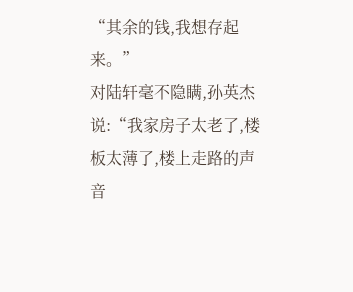“其余的钱,我想存起来。”
对陆轩毫不隐瞒,孙英杰说:“我家房子太老了,楼板太薄了,楼上走路的声音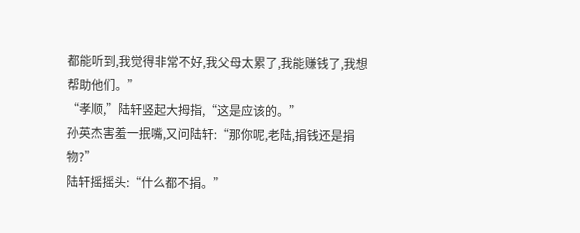都能听到,我觉得非常不好,我父母太累了,我能赚钱了,我想帮助他们。”
“孝顺,”陆轩竖起大拇指,“这是应该的。”
孙英杰害羞一抿嘴,又问陆轩:“那你呢,老陆,捐钱还是捐物?”
陆轩摇摇头:“什么都不捐。”